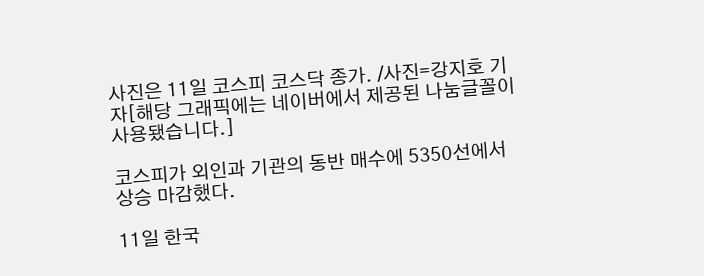사진은 11일 코스피 코스닥 종가. /사진=강지호 기자[해당 그래픽에는 네이버에서 제공된 나눔글꼴이 사용됐습니다.]

코스피가 외인과 기관의 동반 매수에 5350선에서 상승 마감했다.

11일 한국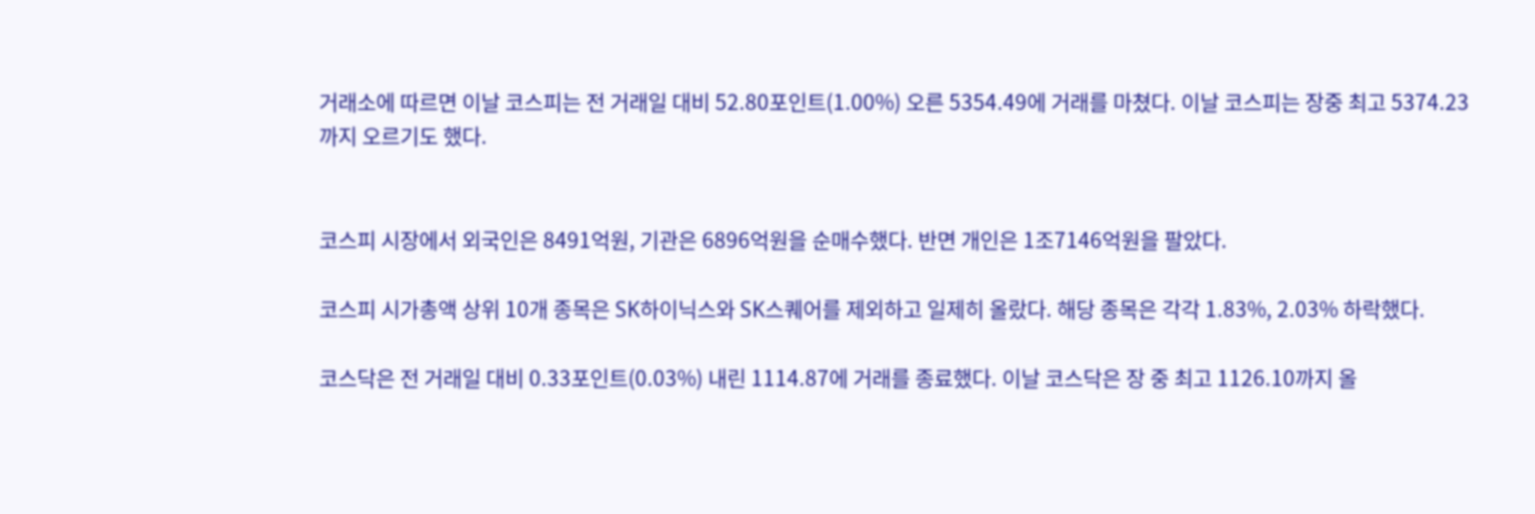거래소에 따르면 이날 코스피는 전 거래일 대비 52.80포인트(1.00%) 오른 5354.49에 거래를 마쳤다. 이날 코스피는 장중 최고 5374.23까지 오르기도 했다.


코스피 시장에서 외국인은 8491억원, 기관은 6896억원을 순매수했다. 반면 개인은 1조7146억원을 팔았다.

코스피 시가총액 상위 10개 종목은 SK하이닉스와 SK스퀘어를 제외하고 일제히 올랐다. 해당 종목은 각각 1.83%, 2.03% 하락했다.

코스닥은 전 거래일 대비 0.33포인트(0.03%) 내린 1114.87에 거래를 종료했다. 이날 코스닥은 장 중 최고 1126.10까지 올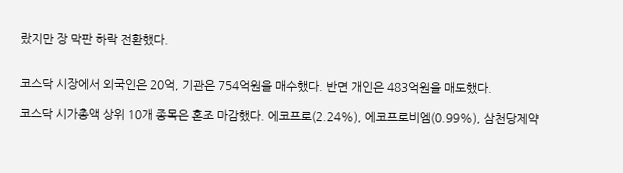랐지만 장 막판 하락 전환했다.


코스닥 시장에서 외국인은 20억, 기관은 754억원을 매수했다. 반면 개인은 483억원을 매도했다.

코스닥 시가총액 상위 10개 종목은 혼조 마감했다. 에코프로(2.24%), 에코프로비엠(0.99%), 삼천당제약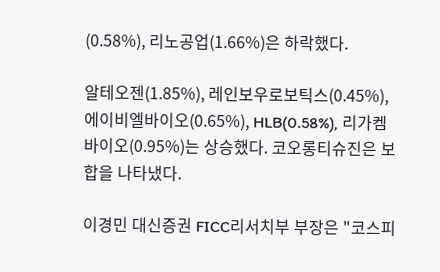(0.58%), 리노공업(1.66%)은 하락했다.

알테오젠(1.85%), 레인보우로보틱스(0.45%), 에이비엘바이오(0.65%), HLB(0.58%), 리가켐바이오(0.95%)는 상승했다. 코오롱티슈진은 보합을 나타냈다.

이경민 대신증권 FICC리서치부 부장은 "코스피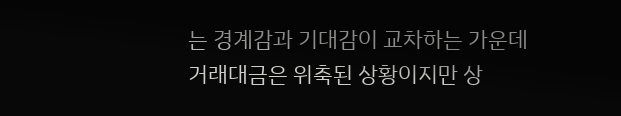는 경계감과 기대감이 교차하는 가운데 거래대금은 위축된 상황이지만 상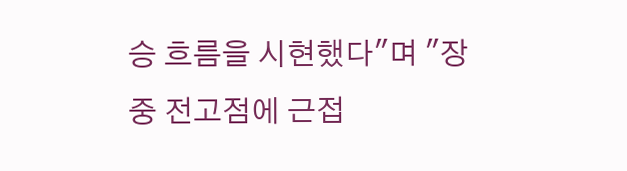승 흐름을 시현했다"며 "장중 전고점에 근접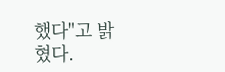했다"고 밝혔다.